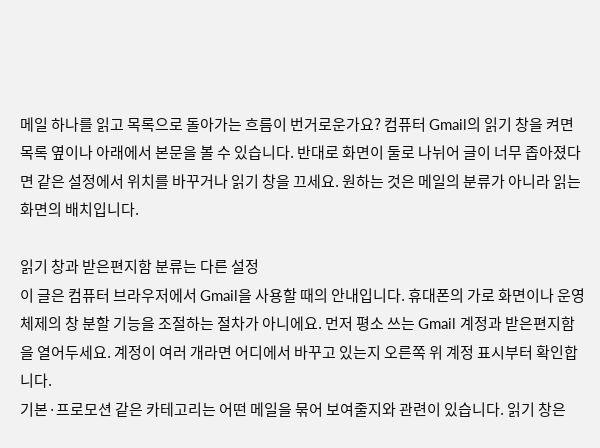메일 하나를 읽고 목록으로 돌아가는 흐름이 번거로운가요? 컴퓨터 Gmail의 읽기 창을 켜면 목록 옆이나 아래에서 본문을 볼 수 있습니다. 반대로 화면이 둘로 나뉘어 글이 너무 좁아졌다면 같은 설정에서 위치를 바꾸거나 읽기 창을 끄세요. 원하는 것은 메일의 분류가 아니라 읽는 화면의 배치입니다.

읽기 창과 받은편지함 분류는 다른 설정
이 글은 컴퓨터 브라우저에서 Gmail을 사용할 때의 안내입니다. 휴대폰의 가로 화면이나 운영체제의 창 분할 기능을 조절하는 절차가 아니에요. 먼저 평소 쓰는 Gmail 계정과 받은편지함을 열어두세요. 계정이 여러 개라면 어디에서 바꾸고 있는지 오른쪽 위 계정 표시부터 확인합니다.
기본·프로모션 같은 카테고리는 어떤 메일을 묶어 보여줄지와 관련이 있습니다. 읽기 창은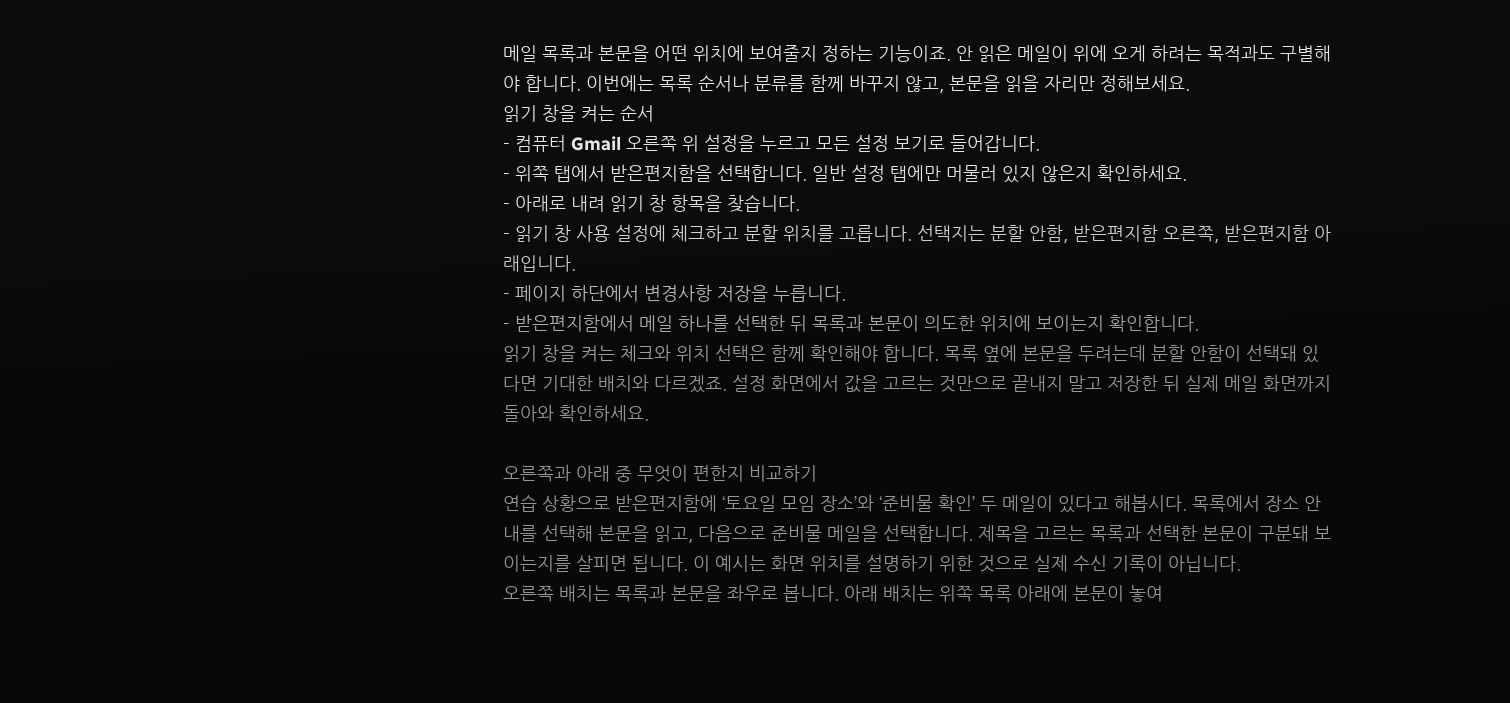메일 목록과 본문을 어떤 위치에 보여줄지 정하는 기능이죠. 안 읽은 메일이 위에 오게 하려는 목적과도 구별해야 합니다. 이번에는 목록 순서나 분류를 함께 바꾸지 않고, 본문을 읽을 자리만 정해보세요.
읽기 창을 켜는 순서
- 컴퓨터 Gmail 오른쪽 위 설정을 누르고 모든 설정 보기로 들어갑니다.
- 위쪽 탭에서 받은편지함을 선택합니다. 일반 설정 탭에만 머물러 있지 않은지 확인하세요.
- 아래로 내려 읽기 창 항목을 찾습니다.
- 읽기 창 사용 설정에 체크하고 분할 위치를 고릅니다. 선택지는 분할 안함, 받은편지함 오른쪽, 받은편지함 아래입니다.
- 페이지 하단에서 변경사항 저장을 누릅니다.
- 받은편지함에서 메일 하나를 선택한 뒤 목록과 본문이 의도한 위치에 보이는지 확인합니다.
읽기 창을 켜는 체크와 위치 선택은 함께 확인해야 합니다. 목록 옆에 본문을 두려는데 분할 안함이 선택돼 있다면 기대한 배치와 다르겠죠. 설정 화면에서 값을 고르는 것만으로 끝내지 말고 저장한 뒤 실제 메일 화면까지 돌아와 확인하세요.

오른쪽과 아래 중 무엇이 편한지 비교하기
연습 상황으로 받은편지함에 ‘토요일 모임 장소’와 ‘준비물 확인’ 두 메일이 있다고 해봅시다. 목록에서 장소 안내를 선택해 본문을 읽고, 다음으로 준비물 메일을 선택합니다. 제목을 고르는 목록과 선택한 본문이 구분돼 보이는지를 살피면 됩니다. 이 예시는 화면 위치를 설명하기 위한 것으로 실제 수신 기록이 아닙니다.
오른쪽 배치는 목록과 본문을 좌우로 봅니다. 아래 배치는 위쪽 목록 아래에 본문이 놓여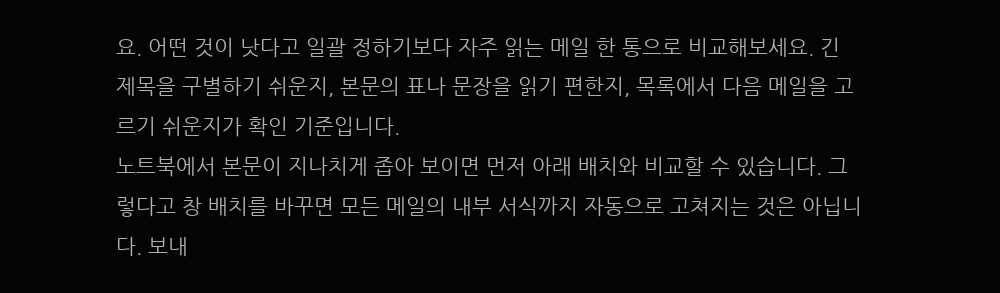요. 어떤 것이 낫다고 일괄 정하기보다 자주 읽는 메일 한 통으로 비교해보세요. 긴 제목을 구별하기 쉬운지, 본문의 표나 문장을 읽기 편한지, 목록에서 다음 메일을 고르기 쉬운지가 확인 기준입니다.
노트북에서 본문이 지나치게 좁아 보이면 먼저 아래 배치와 비교할 수 있습니다. 그렇다고 창 배치를 바꾸면 모든 메일의 내부 서식까지 자동으로 고쳐지는 것은 아닙니다. 보내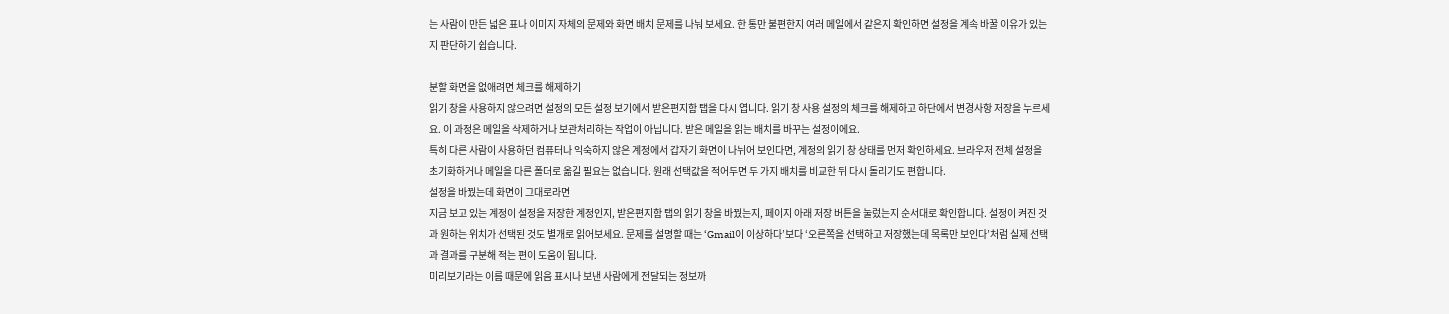는 사람이 만든 넓은 표나 이미지 자체의 문제와 화면 배치 문제를 나눠 보세요. 한 통만 불편한지 여러 메일에서 같은지 확인하면 설정을 계속 바꿀 이유가 있는지 판단하기 쉽습니다.

분할 화면을 없애려면 체크를 해제하기
읽기 창을 사용하지 않으려면 설정의 모든 설정 보기에서 받은편지함 탭을 다시 엽니다. 읽기 창 사용 설정의 체크를 해제하고 하단에서 변경사항 저장을 누르세요. 이 과정은 메일을 삭제하거나 보관처리하는 작업이 아닙니다. 받은 메일을 읽는 배치를 바꾸는 설정이에요.
특히 다른 사람이 사용하던 컴퓨터나 익숙하지 않은 계정에서 갑자기 화면이 나뉘어 보인다면, 계정의 읽기 창 상태를 먼저 확인하세요. 브라우저 전체 설정을 초기화하거나 메일을 다른 폴더로 옮길 필요는 없습니다. 원래 선택값을 적어두면 두 가지 배치를 비교한 뒤 다시 돌리기도 편합니다.
설정을 바꿨는데 화면이 그대로라면
지금 보고 있는 계정이 설정을 저장한 계정인지, 받은편지함 탭의 읽기 창을 바꿨는지, 페이지 아래 저장 버튼을 눌렀는지 순서대로 확인합니다. 설정이 켜진 것과 원하는 위치가 선택된 것도 별개로 읽어보세요. 문제를 설명할 때는 ‘Gmail이 이상하다’보다 ‘오른쪽을 선택하고 저장했는데 목록만 보인다’처럼 실제 선택과 결과를 구분해 적는 편이 도움이 됩니다.
미리보기라는 이름 때문에 읽음 표시나 보낸 사람에게 전달되는 정보까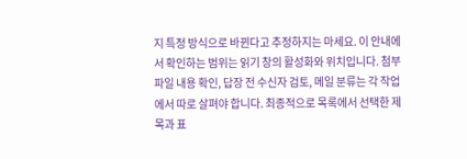지 특정 방식으로 바뀐다고 추정하지는 마세요. 이 안내에서 확인하는 범위는 읽기 창의 활성화와 위치입니다. 첨부파일 내용 확인, 답장 전 수신자 검토, 메일 분류는 각 작업에서 따로 살펴야 합니다. 최종적으로 목록에서 선택한 제목과 표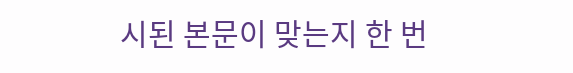시된 본문이 맞는지 한 번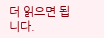더 읽으면 됩니다.